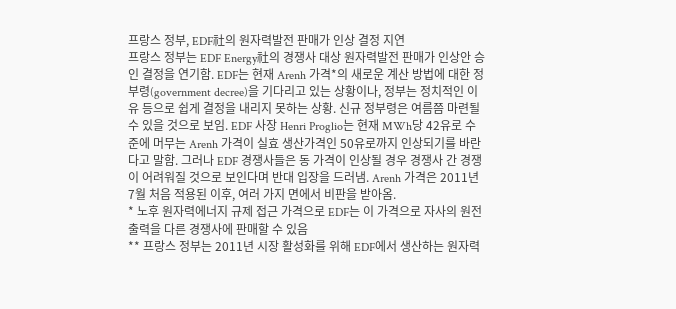프랑스 정부, EDF社의 원자력발전 판매가 인상 결정 지연
프랑스 정부는 EDF Energy社의 경쟁사 대상 원자력발전 판매가 인상안 승인 결정을 연기함. EDF는 현재 Arenh 가격*의 새로운 계산 방법에 대한 정부령(government decree)을 기다리고 있는 상황이나, 정부는 정치적인 이유 등으로 쉽게 결정을 내리지 못하는 상황. 신규 정부령은 여름쯤 마련될 수 있을 것으로 보임. EDF 사장 Henri Proglio는 현재 MWh당 42유로 수준에 머무는 Arenh 가격이 실효 생산가격인 50유로까지 인상되기를 바란다고 말함. 그러나 EDF 경쟁사들은 동 가격이 인상될 경우 경쟁사 간 경쟁이 어려워질 것으로 보인다며 반대 입장을 드러냄. Arenh 가격은 2011년 7월 처음 적용된 이후, 여러 가지 면에서 비판을 받아옴.
* 노후 원자력에너지 규제 접근 가격으로 EDF는 이 가격으로 자사의 원전 출력을 다른 경쟁사에 판매할 수 있음
** 프랑스 정부는 2011년 시장 활성화를 위해 EDF에서 생산하는 원자력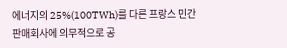에너지의 25%(100TWh)를 다른 프랑스 민간
판매회사에 의무적으로 공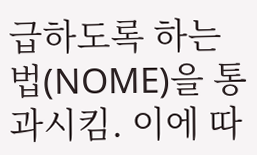급하도록 하는 법(NOME)을 통과시킴. 이에 따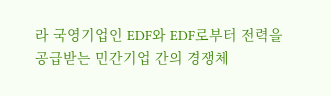라 국영기업인 EDF와 EDF로부터 전력을
공급받는 민간기업 간의 경쟁체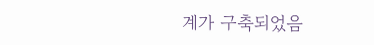계가 구축되었음